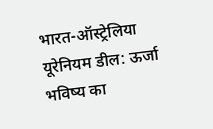भारत-ऑस्ट्रेलिया यूरेनियम डील: ऊर्जा भविष्य का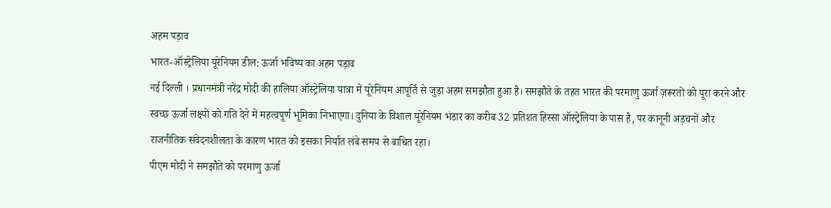अहम पड़ाव
भारत-ऑस्ट्रेलिया यूरेनियम डील: ऊर्जा भविष्य का अहम पड़ाव
नई दिल्ली । प्रधानमंत्री नरेंद्र मोदी की हालिया ऑस्ट्रेलिया यात्रा में यूरेनियम आपूर्ति से जुड़ा अहम समझौता हुआ है। समझौते के तहत भारत की परमाणु ऊर्जा ज़रूरतों को पूरा करने और स्वच्छ ऊर्जा लक्ष्यों को गति देने में महत्वपूर्ण भूमिका निभाएगा। दुनिया के विशाल यूरेनियम भंडार का करीब 32 प्रतिशत हिस्सा ऑस्ट्रेलिया के पास है, पर कानूनी अड़चनों और राजनीतिक संवेदनशीलता के कारण भारत को इसका निर्यात लंबे समय से बाधित रहा।
पीएम मोदी ने समझौते को परमाणु ऊर्जा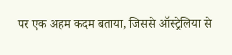पर एक अहम कदम बताया, जिससे ऑस्ट्रेलिया से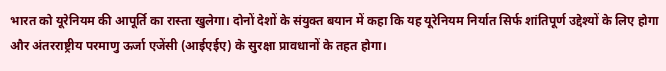भारत को यूरेनियम की आपूर्ति का रास्ता खुलेगा। दोनों देशों के संयुक्त बयान में कहा कि यह यूरेनियम निर्यात सिर्फ शांतिपूर्ण उद्देश्यों के लिए होगा और अंतरराष्ट्रीय परमाणु ऊर्जा एजेंसी (आईएईए) के सुरक्षा प्रावधानों के तहत होगा।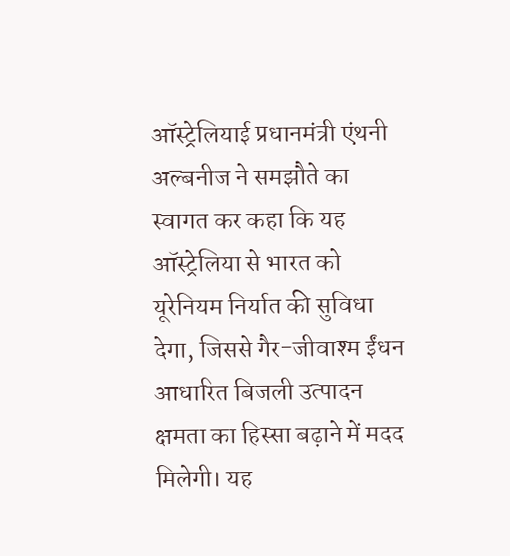ऑस्ट्रेलियाई प्रधानमंत्री एंथनी अल्बनीज ने समझौते का स्वागत कर कहा कि यह ऑस्ट्रेलिया से भारत को यूरेनियम निर्यात की सुविधा देगा, जिससे गैर-जीवाश्म ईंधन आधारित बिजली उत्पादन क्षमता का हिस्सा बढ़ाने में मदद मिलेगी। यह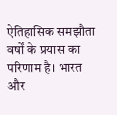ऐतिहासिक समझौता वर्षों के प्रयास का परिणाम है। भारत और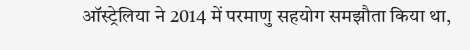ऑस्ट्रेलिया ने 2014 में परमाणु सहयोग समझौता किया था,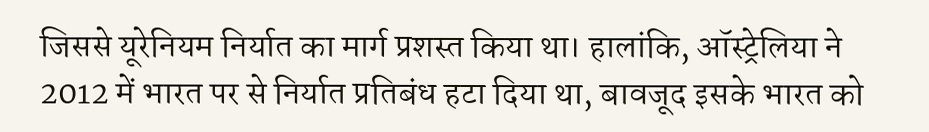जिससे यूरेनियम निर्यात का मार्ग प्रशस्त किया था। हालांकि, ऑस्ट्रेलिया ने 2012 में भारत पर से निर्यात प्रतिबंध हटा दिया था, बावजूद इसके भारत को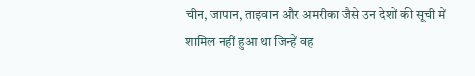चीन, जापान, ताइवान और अमरीका जैसे उन देशों की सूची में शामिल नहीं हुआ था जिन्हें वह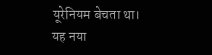यूरेनियम बेचता था। यह नया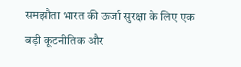समझौता भारत की ऊर्जा सुरक्षा के लिए एक बड़ी कूटनीतिक और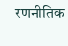रणनीतिक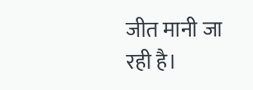जीत मानी जा रही है।